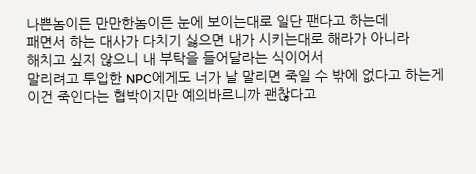나쁜놈이든 만만한놈이든 눈에 보이는대로 일단 팬다고 하는데
패면서 하는 대사가 다치기 싫으면 내가 시키는대로 해라가 아니라
해치고 싶지 않으니 내 부탁을 들어달라는 식이어서
말리려고 투입한 NPC에게도 너가 날 말리면 죽일 수 밖에 없다고 하는게
이건 죽인다는 협박이지만 예의바르니까 괜찮다고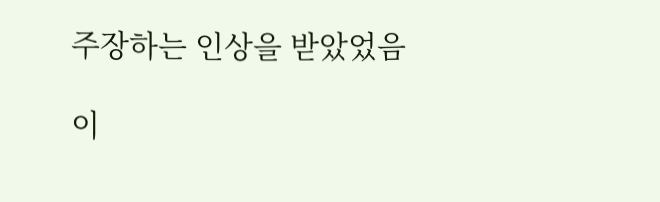주장하는 인상을 받았었음

이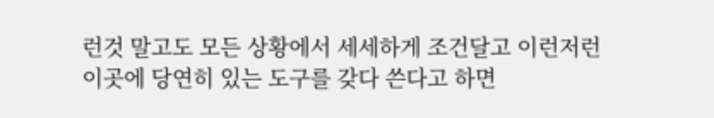런것 말고도 모든 상황에서 세세하게 조건달고 이런저런 이곳에 당연히 있는 도구를 갖다 쓴다고 하면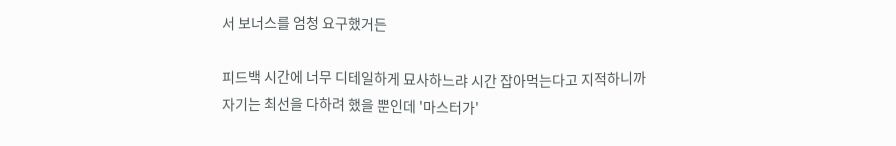서 보너스를 엄청 요구했거든

피드백 시간에 너무 디테일하게 묘사하느랴 시간 잡아먹는다고 지적하니까
자기는 최선을 다하려 했을 뿐인데 '마스터가'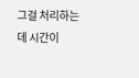그걸 처리하는데 시간이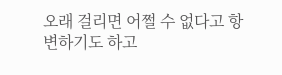오래 걸리면 어쩔 수 없다고 항변하기도 하고